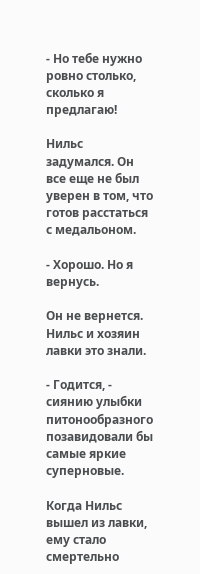- Но тебе нужно ровно столько, сколько я предлагаю!

Нильс задумался. Он все еще не был уверен в том, что готов расстаться с медальоном.

- Хорошо. Но я вернусь.

Он не вернется. Нильс и хозяин лавки это знали.

- Годится, - сиянию улыбки питонообразного позавидовали бы самые яркие суперновые.

Когда Нильс вышел из лавки, ему стало смертельно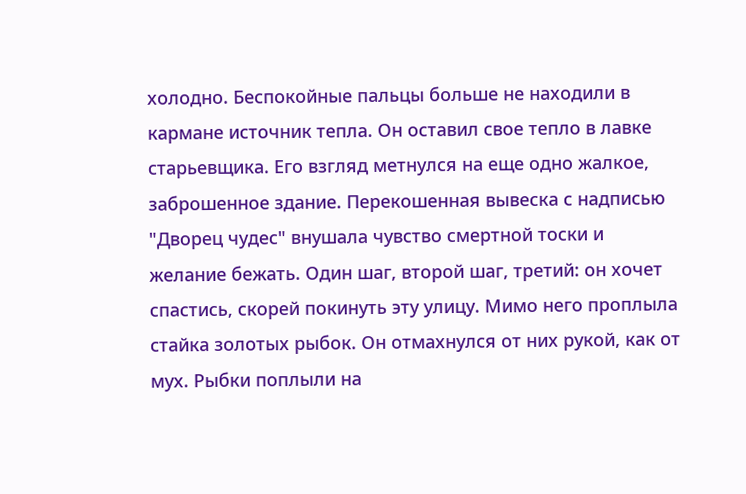холодно. Беспокойные пальцы больше не находили в кармане источник тепла. Он оставил свое тепло в лавке старьевщика. Его взгляд метнулся на еще одно жалкое, заброшенное здание. Перекошенная вывеска с надписью "Дворец чудес" внушала чувство смертной тоски и желание бежать. Один шаг, второй шаг, третий: он хочет спастись, скорей покинуть эту улицу. Мимо него проплыла стайка золотых рыбок. Он отмахнулся от них рукой, как от мух. Рыбки поплыли на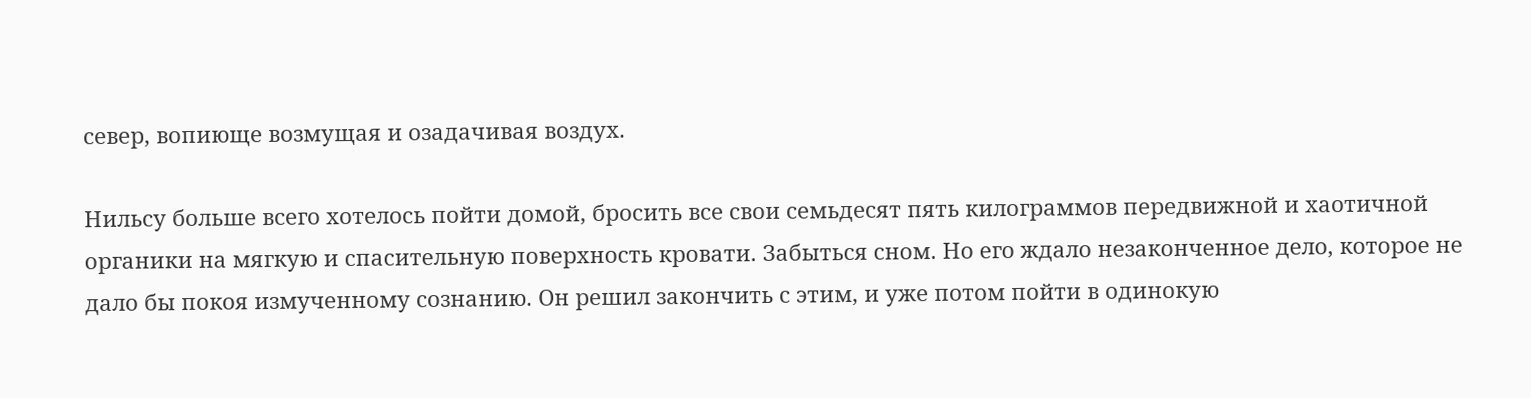север, вопиюще возмущая и озадачивая воздух.

Нильсу больше всего хотелось пойти домой, бросить все свои семьдесят пять килограммов передвижной и хаотичной органики на мягкую и спасительную поверхность кровати. Забыться сном. Но его ждало незаконченное дело, которое не дало бы покоя измученному сознанию. Он решил закончить с этим, и уже потом пойти в одинокую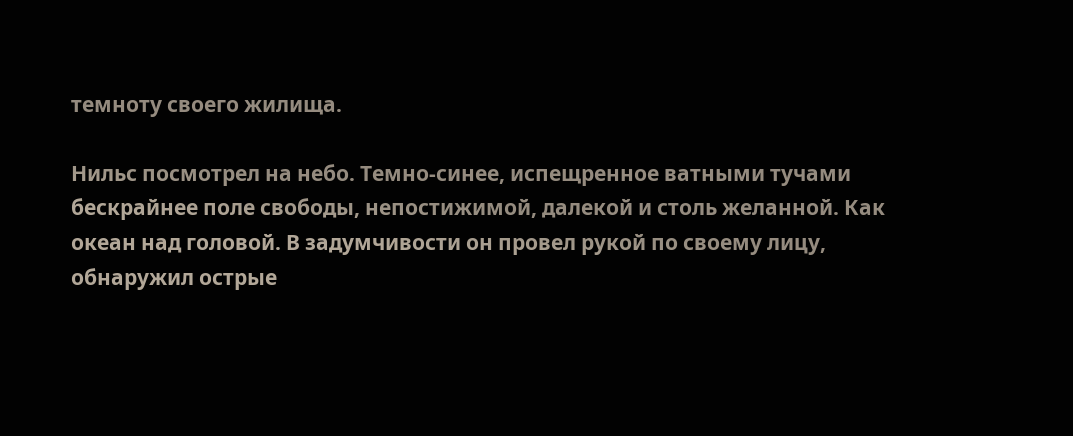темноту своего жилища.

Нильс посмотрел на небо. Темно-синее, испещренное ватными тучами бескрайнее поле свободы, непостижимой, далекой и столь желанной. Как океан над головой. В задумчивости он провел рукой по своему лицу, обнаружил острые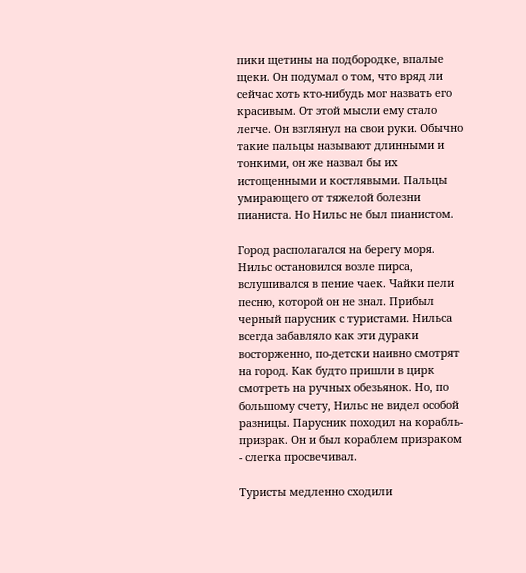пики щетины на подбородке, впалые щеки. Он подумал о том, что вряд ли сейчас хоть кто-нибудь мог назвать его красивым. От этой мысли ему стало легче. Он взглянул на свои руки. Обычно такие пальцы называют длинными и тонкими, он же назвал бы их истощенными и костлявыми. Пальцы умирающего от тяжелой болезни пианиста. Но Нильс не был пианистом.

Город располагался на берегу моря. Нильс остановился возле пирса, вслушивался в пение чаек. Чайки пели песню, которой он не знал. Прибыл черный парусник с туристами. Нильса всегда забавляло как эти дураки восторженно, по-детски наивно смотрят на город. Как будто пришли в цирк смотреть на ручных обезьянок. Но, по большому счету, Нильс не видел особой разницы. Парусник походил на корабль-призрак. Он и был кораблем призраком - слегка просвечивал.

Туристы медленно сходили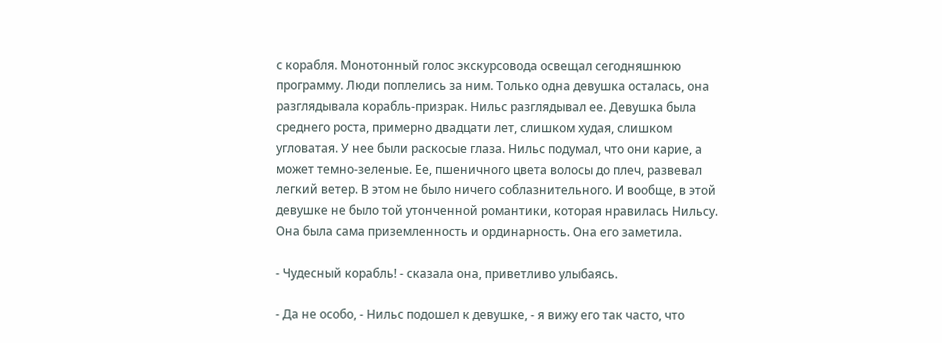с корабля. Монотонный голос экскурсовода освещал сегодняшнюю программу. Люди поплелись за ним. Только одна девушка осталась, она разглядывала корабль-призрак. Нильс разглядывал ее. Девушка была среднего роста, примерно двадцати лет, слишком худая, слишком угловатая. У нее были раскосые глаза. Нильс подумал, что они карие, а может темно-зеленые. Ее, пшеничного цвета волосы до плеч, развевал легкий ветер. В этом не было ничего соблазнительного. И вообще, в этой девушке не было той утонченной романтики, которая нравилась Нильсу. Она была сама приземленность и ординарность. Она его заметила.

- Чудесный корабль! - сказала она, приветливо улыбаясь.

- Да не особо, - Нильс подошел к девушке, - я вижу его так часто, что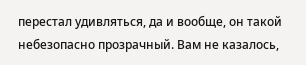перестал удивляться, да и вообще, он такой небезопасно прозрачный. Вам не казалось,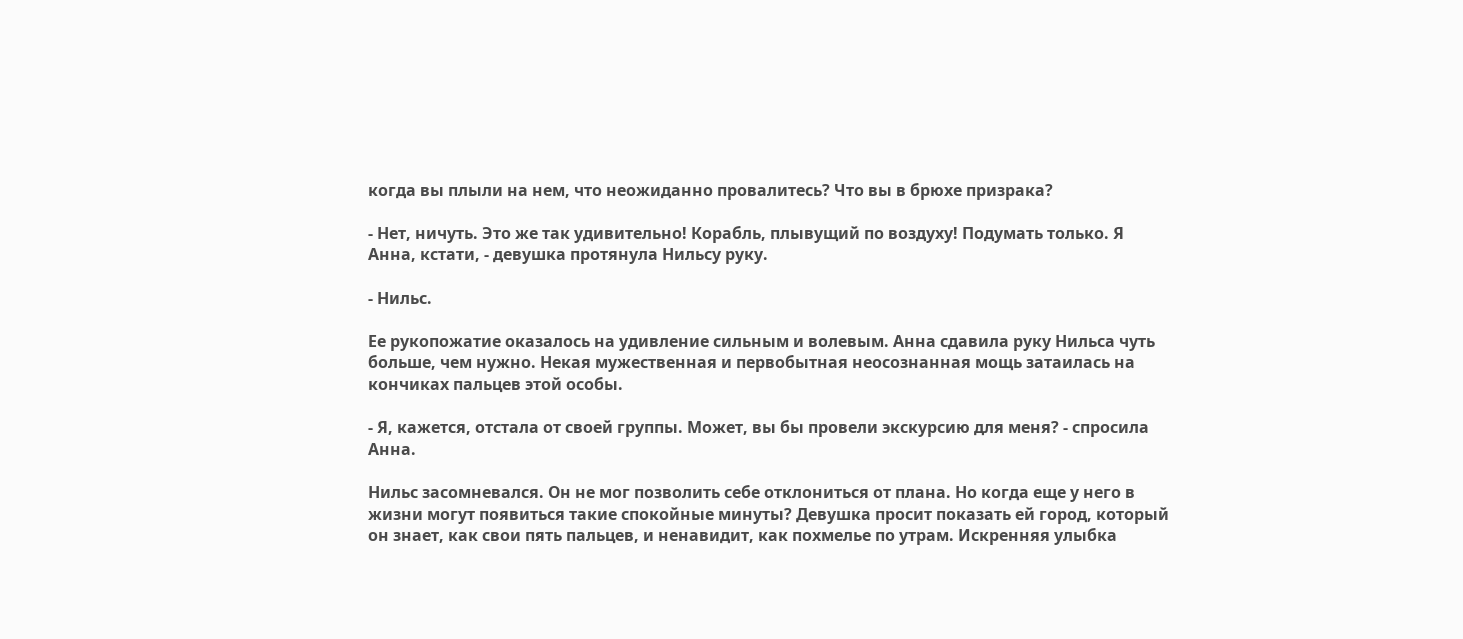когда вы плыли на нем, что неожиданно провалитесь? Что вы в брюхе призрака?

- Нет, ничуть. Это же так удивительно! Корабль, плывущий по воздуху! Подумать только. Я Анна, кстати, - девушка протянула Нильсу руку.

- Нильс.

Ее рукопожатие оказалось на удивление сильным и волевым. Анна сдавила руку Нильса чуть больше, чем нужно. Некая мужественная и первобытная неосознанная мощь затаилась на кончиках пальцев этой особы.

- Я, кажется, отстала от своей группы. Может, вы бы провели экскурсию для меня? - спросила Анна.

Нильс засомневался. Он не мог позволить себе отклониться от плана. Но когда еще у него в жизни могут появиться такие спокойные минуты? Девушка просит показать ей город, который он знает, как свои пять пальцев, и ненавидит, как похмелье по утрам. Искренняя улыбка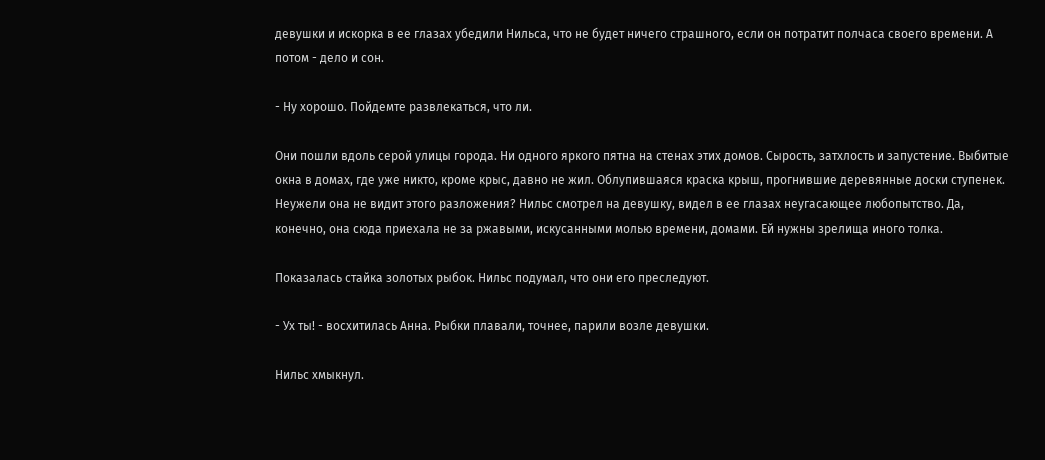девушки и искорка в ее глазах убедили Нильса, что не будет ничего страшного, если он потратит полчаса своего времени. А потом - дело и сон.

- Ну хорошо. Пойдемте развлекаться, что ли.

Они пошли вдоль серой улицы города. Ни одного яркого пятна на стенах этих домов. Сырость, затхлость и запустение. Выбитые окна в домах, где уже никто, кроме крыс, давно не жил. Облупившаяся краска крыш, прогнившие деревянные доски ступенек. Неужели она не видит этого разложения? Нильс смотрел на девушку, видел в ее глазах неугасающее любопытство. Да, конечно, она сюда приехала не за ржавыми, искусанными молью времени, домами. Ей нужны зрелища иного толка.

Показалась стайка золотых рыбок. Нильс подумал, что они его преследуют.

- Ух ты! - восхитилась Анна. Рыбки плавали, точнее, парили возле девушки.

Нильс хмыкнул.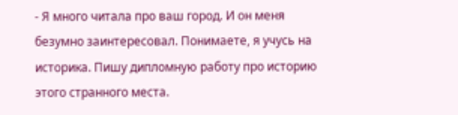- Я много читала про ваш город. И он меня безумно заинтересовал. Понимаете, я учусь на историка. Пишу дипломную работу про историю этого странного места.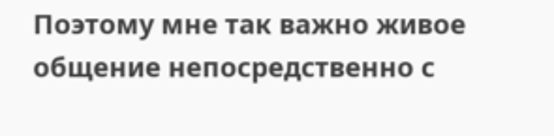Поэтому мне так важно живое общение непосредственно с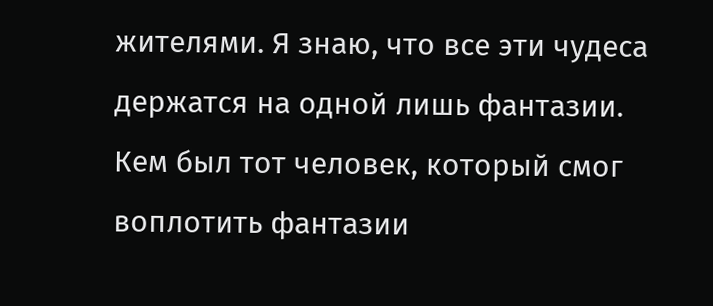жителями. Я знаю, что все эти чудеса держатся на одной лишь фантазии. Кем был тот человек, который смог воплотить фантазии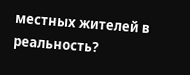местных жителей в реальность?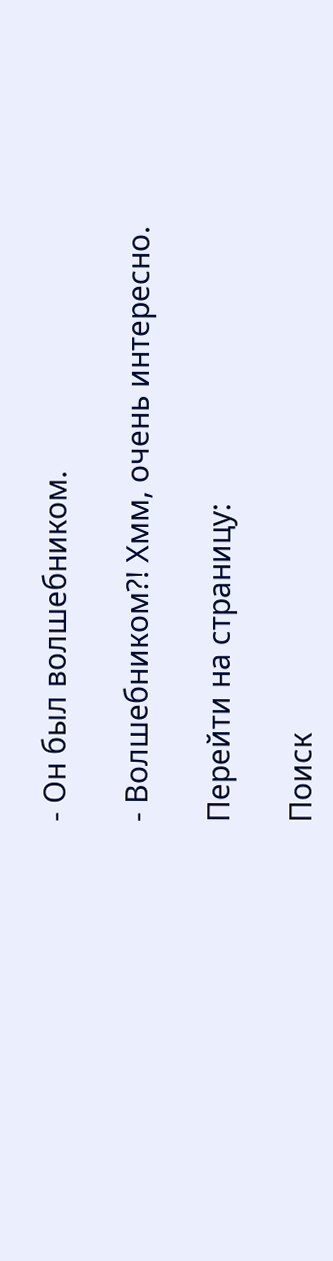- Он был волшебником.

- Волшебником?! Хмм, очень интересно.

Перейти на страницу:

Поиск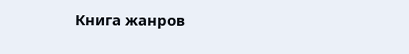Книга жанров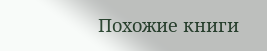Похожие книги